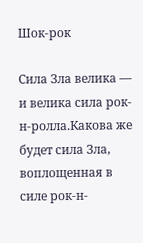Шок-рок

Сила Зла велика — и велика сила рок-н-ролла.Какова же будет сила Зла, воплощенная в силе рок-н-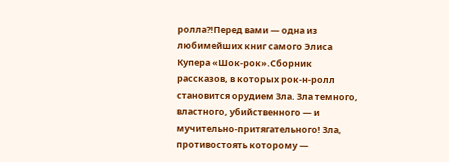ролла?!Перед вами — одна из любимейших книг самого Элиса Купера «Шок-рок».Сборник рассказов, в которых рок-н-ролл становится орудием Зла. Зла темного, властного, убийственного — и мучительно-притягательного! Зла, противостоять которому —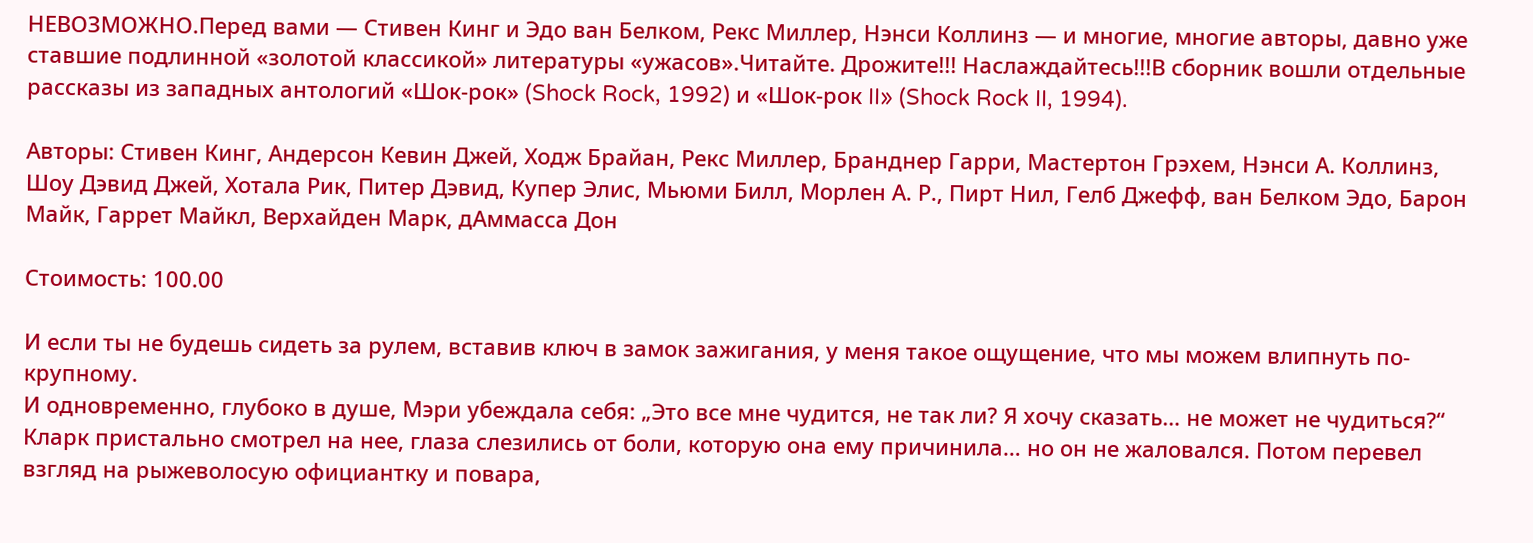НЕВОЗМОЖНО.Перед вами — Стивен Кинг и Эдо ван Белком, Рекс Миллер, Нэнси Коллинз — и многие, многие авторы, давно уже ставшие подлинной «золотой классикой» литературы «ужасов».Читайте. Дрожите!!! Наслаждайтесь!!!В сборник вошли отдельные рассказы из западных антологий «Шок-рок» (Shock Rock, 1992) и «Шок-рок II» (Shock Rock II, 1994).

Авторы: Стивен Кинг, Андерсон Кевин Джей, Ходж Брайан, Рекс Миллер, Бранднер Гарри, Мастертон Грэхем, Нэнси А. Коллинз, Шоу Дэвид Джей, Хотала Рик, Питер Дэвид, Купер Элис, Мьюми Билл, Морлен А. Р., Пирт Нил, Гелб Джефф, ван Белком Эдо, Барон Майк, Гаррет Майкл, Верхайден Марк, дАммасса Дон

Стоимость: 100.00

И если ты не будешь сидеть за рулем, вставив ключ в замок зажигания, у меня такое ощущение, что мы можем влипнуть по-крупному.
И одновременно, глубоко в душе, Мэри убеждала себя: „Это все мне чудится, не так ли? Я хочу сказать… не может не чудиться?“
Кларк пристально смотрел на нее, глаза слезились от боли, которую она ему причинила… но он не жаловался. Потом перевел взгляд на рыжеволосую официантку и повара,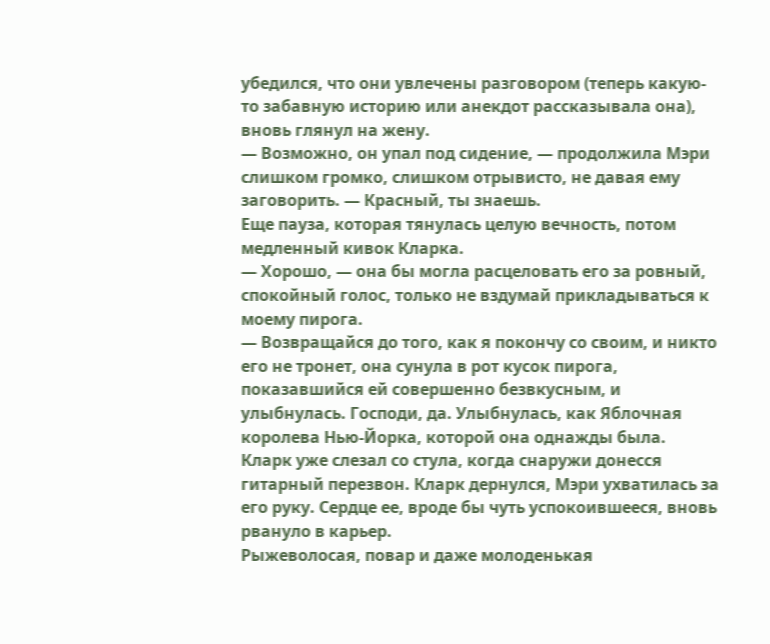убедился, что они увлечены разговором (теперь какую-то забавную историю или анекдот рассказывала она), вновь глянул на жену.
— Возможно, он упал под сидение, — продолжила Мэри слишком громко, слишком отрывисто, не давая ему заговорить. — Красный, ты знаешь.
Еще пауза, которая тянулась целую вечность, потом медленный кивок Кларка.
— Хорошо, — она бы могла расцеловать его за ровный, спокойный голос, только не вздумай прикладываться к моему пирога.
— Возвращайся до того, как я покончу со своим, и никто его не тронет, она сунула в рот кусок пирога, показавшийся ей совершенно безвкусным, и улыбнулась. Господи, да. Улыбнулась, как Яблочная королева Нью-Йорка, которой она однажды была.
Кларк уже слезал со стула, когда снаружи донесся гитарный перезвон. Кларк дернулся, Мэри ухватилась за его руку. Сердце ее, вроде бы чуть успокоившееся, вновь рвануло в карьер.
Рыжеволосая, повар и даже молоденькая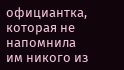официантка, которая не напомнила им никого из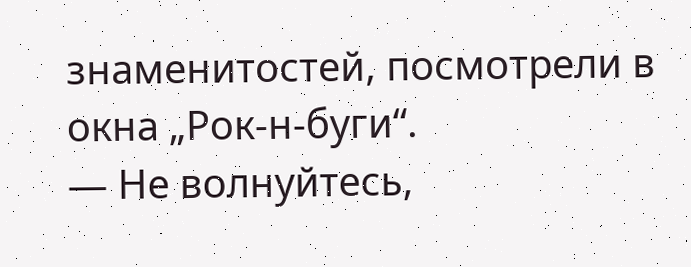знаменитостей, посмотрели в окна „Рок-н-буги“.
— Не волнуйтесь,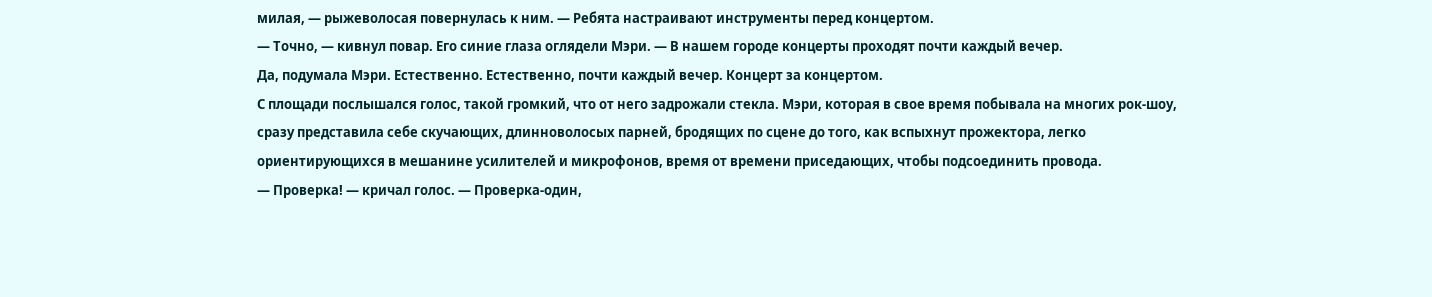милая, — рыжеволосая повернулась к ним. — Ребята настраивают инструменты перед концертом.
— Точно, — кивнул повар. Его синие глаза оглядели Мэри. — В нашем городе концерты проходят почти каждый вечер.
Да, подумала Мэри. Естественно. Естественно, почти каждый вечер. Концерт за концертом.
С площади послышался голос, такой громкий, что от него задрожали стекла. Мэри, которая в свое время побывала на многих рок-шоу, сразу представила себе скучающих, длинноволосых парней, бродящих по сцене до того, как вспыхнут прожектора, легко ориентирующихся в мешанине усилителей и микрофонов, время от времени приседающих, чтобы подсоединить провода.
— Проверка! — кричал голос. — Проверка-один,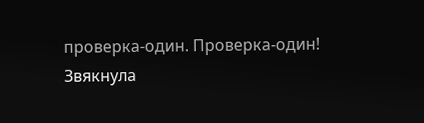проверка-один. Проверка-один!
Звякнула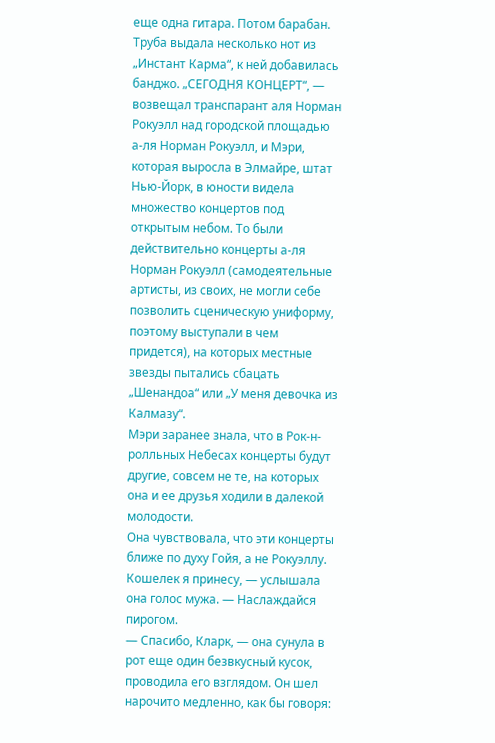еще одна гитара. Потом барабан. Труба выдала несколько нот из „Инстант Карма“, к ней добавилась банджо. „СЕГОДНЯ КОНЦЕРТ“, — возвещал транспарант аля Норман Рокуэлл над городской площадью а-ля Норман Рокуэлл, и Мэри, которая выросла в Элмайре, штат Нью-Йорк, в юности видела множество концертов под открытым небом. То были действительно концерты а-ля Норман Рокуэлл (самодеятельные артисты, из своих, не могли себе позволить сценическую униформу, поэтому выступали в чем придется), на которых местные звезды пытались сбацать „Шенандоа“ или „У меня девочка из Калмазу“.
Мэри заранее знала, что в Рок-н-ролльных Небесах концерты будут другие, совсем не те, на которых она и ее друзья ходили в далекой молодости.
Она чувствовала, что эти концерты ближе по духу Гойя, а не Рокуэллу.
Кошелек я принесу, — услышала она голос мужа. — Наслаждайся пирогом.
— Спасибо, Кларк, — она сунула в рот еще один безвкусный кусок, проводила его взглядом. Он шел нарочито медленно, как бы говоря: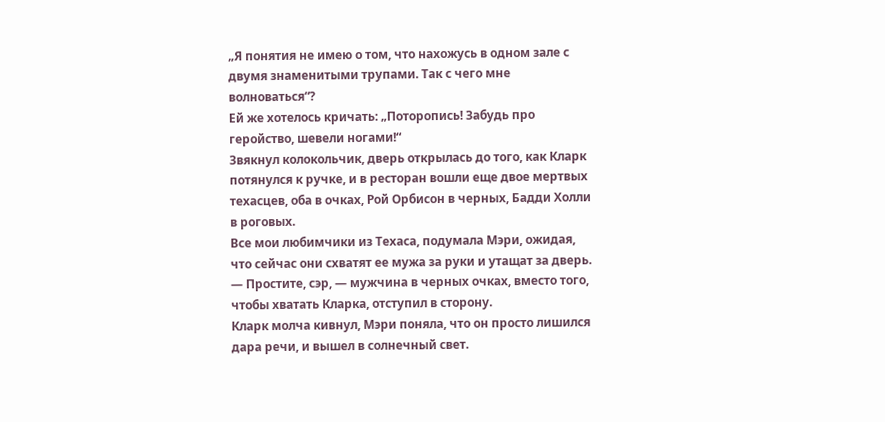„Я понятия не имею о том, что нахожусь в одном зале с двумя знаменитыми трупами. Так с чего мне волноваться“?
Ей же хотелось кричать: „Поторопись! Забудь про геройство, шевели ногами!“
Звякнул колокольчик, дверь открылась до того, как Кларк потянулся к ручке, и в ресторан вошли еще двое мертвых техасцев, оба в очках, Рой Орбисон в черных, Бадди Холли в роговых.
Все мои любимчики из Техаса, подумала Мэри, ожидая, что сейчас они схватят ее мужа за руки и утащат за дверь.
— Простите, сэр, — мужчина в черных очках, вместо того, чтобы хватать Кларка, отступил в сторону.
Кларк молча кивнул, Мэри поняла, что он просто лишился дара речи, и вышел в солнечный свет.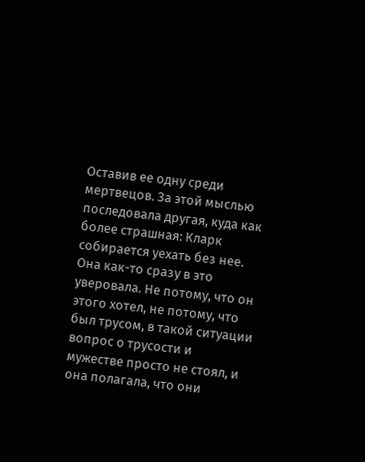Оставив ее одну среди мертвецов. За этой мыслью последовала другая, куда как более страшная: Кларк собирается уехать без нее. Она как-то сразу в это уверовала. Не потому, что он этого хотел, не потому, что был трусом, в такой ситуации вопрос о трусости и мужестве просто не стоял, и она полагала, что они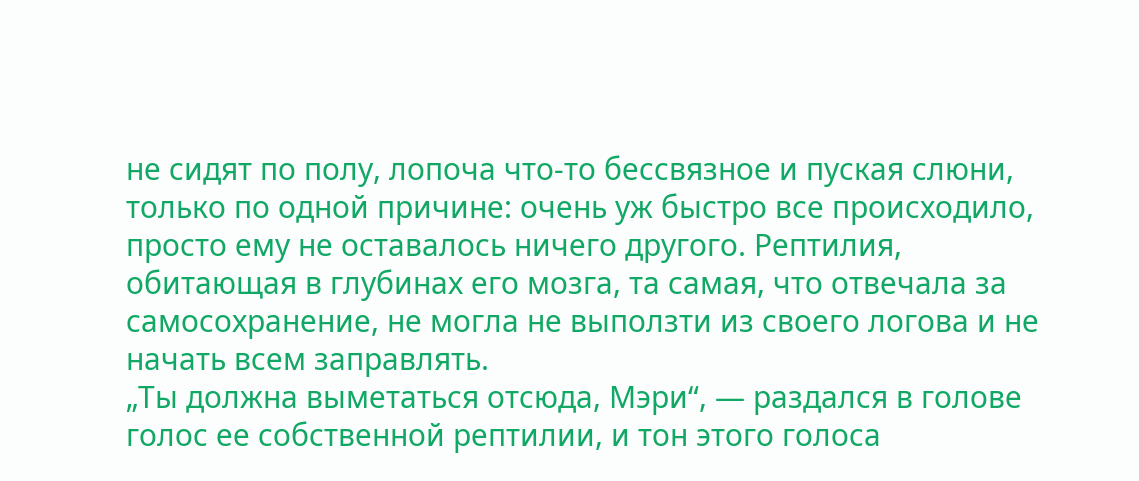не сидят по полу, лопоча что-то бессвязное и пуская слюни, только по одной причине: очень уж быстро все происходило, просто ему не оставалось ничего другого. Рептилия, обитающая в глубинах его мозга, та самая, что отвечала за самосохранение, не могла не выползти из своего логова и не начать всем заправлять.
„Ты должна выметаться отсюда, Мэри“, — раздался в голове голос ее собственной рептилии, и тон этого голоса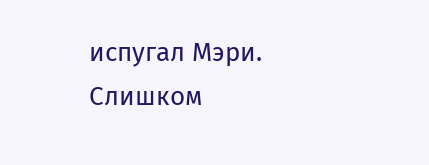испугал Мэри. Слишком